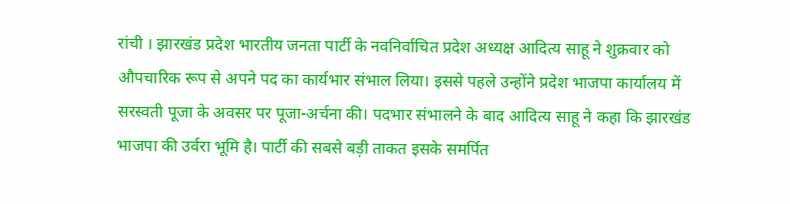रांची । झारखंड प्रदेश भारतीय जनता पार्टी के नवनिर्वाचित प्रदेश अध्यक्ष आदित्य साहू ने शुक्रवार को औपचारिक रूप से अपने पद का कार्यभार संभाल लिया। इससे पहले उन्होंने प्रदेश भाजपा कार्यालय में सरस्वती पूजा के अवसर पर पूजा-अर्चना की। पदभार संभालने के बाद आदित्य साहू ने कहा कि झारखंड भाजपा की उर्वरा भूमि है। पार्टी की सबसे बड़ी ताकत इसके समर्पित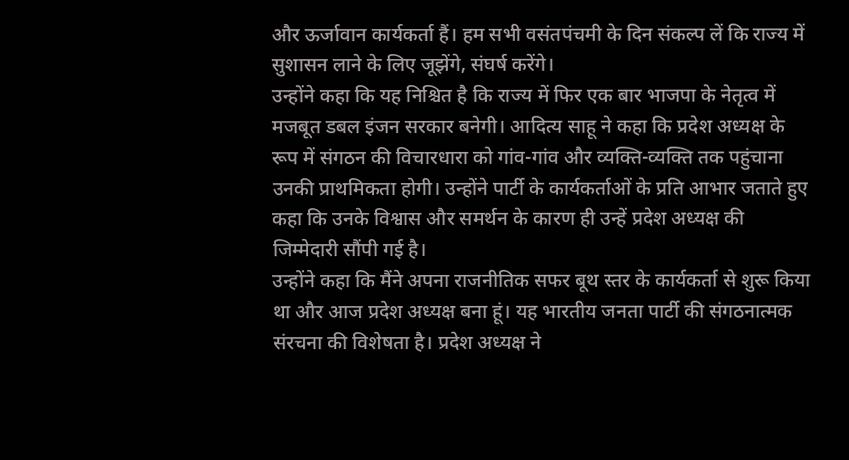और ऊर्जावान कार्यकर्ता हैं। हम सभी वसंतपंचमी के दिन संकल्प लें कि राज्य में सुशासन लाने के लिए जूझेंगे, संघर्ष करेंगे।
उन्होंने कहा कि यह निश्चित है कि राज्य में फिर एक बार भाजपा के नेतृत्व में मजबूत डबल इंजन सरकार बनेगी। आदित्य साहू ने कहा कि प्रदेश अध्यक्ष के रूप में संगठन की विचारधारा को गांव-गांव और व्यक्ति-व्यक्ति तक पहुंचाना उनकी प्राथमिकता होगी। उन्होंने पार्टी के कार्यकर्ताओं के प्रति आभार जताते हुए कहा कि उनके विश्वास और समर्थन के कारण ही उन्हें प्रदेश अध्यक्ष की जिम्मेदारी सौंपी गई है।
उन्होंने कहा कि मैंने अपना राजनीतिक सफर बूथ स्तर के कार्यकर्ता से शुरू किया था और आज प्रदेश अध्यक्ष बना हूं। यह भारतीय जनता पार्टी की संगठनात्मक संरचना की विशेषता है। प्रदेश अध्यक्ष ने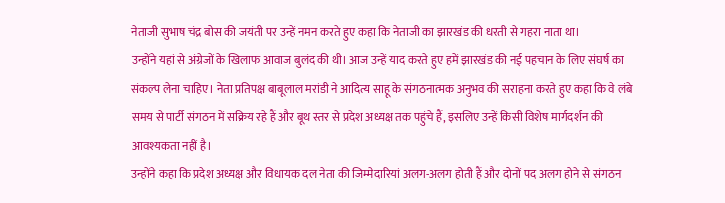नेताजी सुभाष चंद्र बोस की जयंती पर उन्हें नमन करते हुए कहा कि नेताजी का झारखंड की धरती से गहरा नाता था।
उन्होंने यहां से अंग्रेजों के खिलाफ आवाज बुलंद की थी। आज उन्हें याद करते हुए हमें झारखंड की नई पहचान के लिए संघर्ष का संकल्प लेना चाहिए। नेता प्रतिपक्ष बाबूलाल मरांडी ने आदित्य साहू के संगठनात्मक अनुभव की सराहना करते हुए कहा कि वे लंबे समय से पार्टी संगठन में सक्रिय रहे हैं और बूथ स्तर से प्रदेश अध्यक्ष तक पहुंचे हैं, इसलिए उन्हें किसी विशेष मार्गदर्शन की आवश्यकता नहीं है।
उन्होंने कहा कि प्रदेश अध्यक्ष और विधायक दल नेता की जिम्मेदारियां अलग-अलग होती हैं और दोनों पद अलग होने से संगठन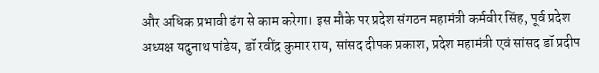और अधिक प्रभावी ढंग से काम करेगा। इस मौके पर प्रदेश संगठन महामंत्री कर्मवीर सिंह, पूर्व प्रदेश अध्यक्ष यदुनाथ पांडेय, डॉ रवींद्र कुमार राय, सांसद दीपक प्रकाश, प्रदेश महामंत्री एवं सांसद डॉ प्रदीप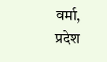वर्मा, प्रदेश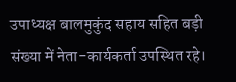उपाध्यक्ष बालमुकुंद सहाय सहित बड़ी संख्या में नेता-कार्यकर्ता उपस्थित रहे।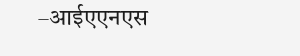–आईएएनएस